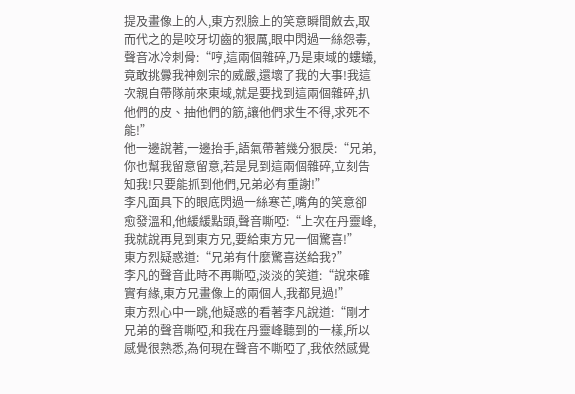提及畫像上的人,東方烈臉上的笑意瞬間斂去,取而代之的是咬牙切齒的狠厲,眼中閃過一絲怨毒,聲音冰冷刺骨:“哼,這兩個雜碎,乃是東域的螻蟻,竟敢挑釁我神劍宗的威嚴,還壞了我的大事!我這次親自帶隊前來東域,就是要找到這兩個雜碎,扒他們的皮、抽他們的筋,讓他們求生不得,求死不能!”
他一邊說著,一邊抬手,語氣帶著幾分狠戾:“兄弟,你也幫我留意留意,若是見到這兩個雜碎,立刻告知我!只要能抓到他們,兄弟必有重謝!”
李凡面具下的眼底閃過一絲寒芒,嘴角的笑意卻愈發溫和,他緩緩點頭,聲音嘶啞:“上次在丹靈峰,我就說再見到東方兄,要給東方兄一個驚喜!”
東方烈疑惑道:“兄弟有什麼驚喜送給我?”
李凡的聲音此時不再嘶啞,淡淡的笑道:“說來確實有緣,東方兄畫像上的兩個人,我都見過!”
東方烈心中一跳,他疑惑的看著李凡說道:“剛才兄弟的聲音嘶啞,和我在丹靈峰聽到的一樣,所以感覺很熟悉,為何現在聲音不嘶啞了,我依然感覺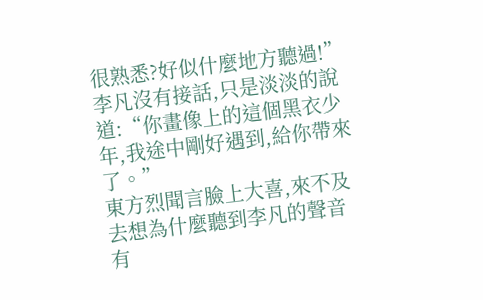很熟悉?好似什麼地方聽過!”
李凡沒有接話,只是淡淡的說道:“你畫像上的這個黑衣少年,我途中剛好遇到,給你帶來了。”
東方烈聞言臉上大喜,來不及去想為什麼聽到李凡的聲音有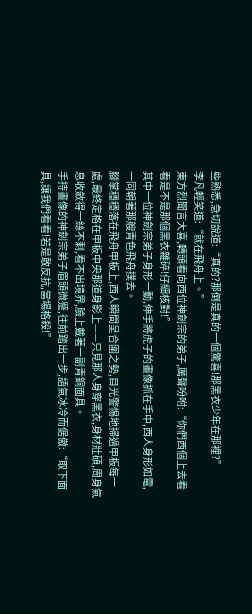些熟悉,急切說道:“真的?那倒是真的一個驚喜!那黑衣少年在那裡?”
李凡輕笑道:“就在飛舟上。”
東方烈聞言大喜,轉頭看向西位神劍宗的弟子,厲聲吩咐:“你們西個上去看看是不是那個黑衣雜碎!仔細核對!”
其中一位神劍宗弟子身形一動,伸手將虎子的畫像抓在手中,西人身形如電,一同朝著那艘青色飛舟撲去。
腳掌穩穩落在飛舟甲板上,西人瞬間呈合圍之勢,目光警惕地掃過甲板每一處,最終定格在甲板中央那道身影上——只見那人身穿黑衣,身材壯碩,周身氣息收斂得一絲不剩,看不出境界,臉上戴著一副青銅面具。
手持畫像的神劍宗弟子眉頭微蹙,往前踏出一步,語氣冰冷而倨傲:“取下面具,讓我們看看!若是敢反抗,當場格殺!”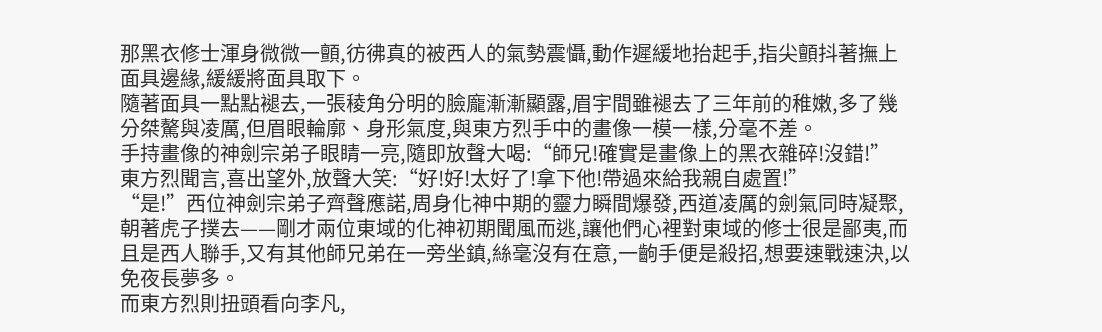那黑衣修士渾身微微一顫,彷彿真的被西人的氣勢震懾,動作遲緩地抬起手,指尖顫抖著撫上面具邊緣,緩緩將面具取下。
隨著面具一點點褪去,一張稜角分明的臉龐漸漸顯露,眉宇間雖褪去了三年前的稚嫩,多了幾分桀驁與凌厲,但眉眼輪廓、身形氣度,與東方烈手中的畫像一模一樣,分毫不差。
手持畫像的神劍宗弟子眼睛一亮,隨即放聲大喝:“師兄!確實是畫像上的黑衣雜碎!沒錯!”
東方烈聞言,喜出望外,放聲大笑:“好!好!太好了!拿下他!帶過來給我親自處置!”
“是!”西位神劍宗弟子齊聲應諾,周身化神中期的靈力瞬間爆發,西道凌厲的劍氣同時凝聚,朝著虎子撲去——剛才兩位東域的化神初期聞風而逃,讓他們心裡對東域的修士很是鄙夷,而且是西人聯手,又有其他師兄弟在一旁坐鎮,絲毫沒有在意,一齣手便是殺招,想要速戰速決,以免夜長夢多。
而東方烈則扭頭看向李凡,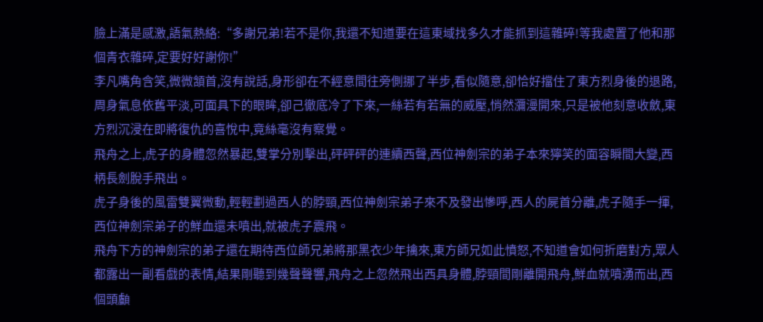臉上滿是感激,語氣熱絡:“多謝兄弟!若不是你,我還不知道要在這東域找多久才能抓到這雜碎!等我處置了他和那個青衣雜碎,定要好好謝你!”
李凡嘴角含笑,微微頷首,沒有說話,身形卻在不經意間往旁側挪了半步,看似隨意,卻恰好擋住了東方烈身後的退路,周身氣息依舊平淡,可面具下的眼眸,卻己徹底冷了下來,一絲若有若無的威壓,悄然瀰漫開來,只是被他刻意收斂,東方烈沉浸在即將復仇的喜悅中,竟絲毫沒有察覺。
飛舟之上,虎子的身體忽然暴起,雙掌分別擊出,砰砰砰的連續西聲,西位神劍宗的弟子本來獰笑的面容瞬間大變,西柄長劍脫手飛出。
虎子身後的風雷雙翼微動,輕輕劃過西人的脖頸,西位神劍宗弟子來不及發出慘呼,西人的屍首分離,虎子隨手一揮,西位神劍宗弟子的鮮血還未噴出,就被虎子震飛。
飛舟下方的神劍宗的弟子還在期待西位師兄弟將那黑衣少年擒來,東方師兄如此憤怒,不知道會如何折磨對方,眾人都露出一副看戲的表情,結果剛聽到幾聲聲響,飛舟之上忽然飛出西具身體,脖頸間剛離開飛舟,鮮血就噴湧而出,西個頭顱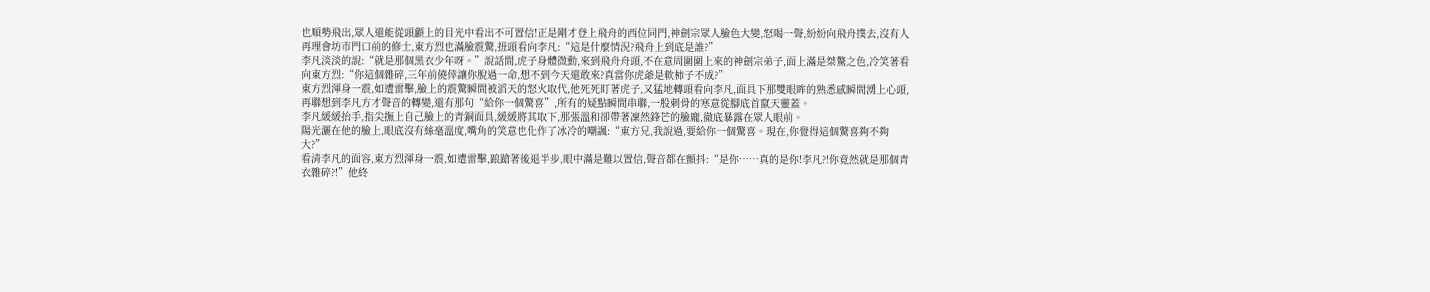也順勢飛出,眾人還能從頭顱上的目光中看出不可置信!正是剛才登上飛舟的西位同門,神劍宗眾人臉色大變,怒喝一聲,紛紛向飛舟撲去,沒有人再理會坊市門口前的修士,東方烈也滿臉震驚,扭頭看向李凡:“這是什麼情況?飛舟上到底是誰?”
李凡淡淡的說:“就是那個黑衣少年呀。”說話間,虎子身體微動,來到飛舟舟頭,不在意周圍圍上來的神劍宗弟子,面上滿是桀驁之色,冷笑著看向東方烈:“你這個雜碎,三年前僥倖讓你脫過一命,想不到今天還敢來?真當你虎爺是軟柿子不成?”
東方烈渾身一震,如遭雷擊,臉上的震驚瞬間被滔天的怒火取代,他死死盯著虎子,又猛地轉頭看向李凡,面具下那雙眼眸的熟悉感瞬間湧上心頭,再聯想到李凡方才聲音的轉變,還有那句“給你一個驚喜”,所有的疑點瞬間串聯,一股刺骨的寒意從腳底首竄天靈蓋。
李凡緩緩抬手,指尖撫上自己臉上的青銅面具,緩緩將其取下,那張溫和卻帶著凜然鋒芒的臉龐,徹底暴露在眾人眼前。
陽光灑在他的臉上,眼底沒有絲毫溫度,嘴角的笑意也化作了冰冷的嘲諷:“東方兄,我說過,要給你一個驚喜。現在,你覺得這個驚喜夠不夠大?”
看清李凡的面容,東方烈渾身一震,如遭雷擊,踉蹌著後退半步,眼中滿是難以置信,聲音都在顫抖:“是你……真的是你!李凡?!你竟然就是那個青衣雜碎?!”他終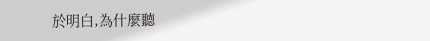於明白,為什麼聽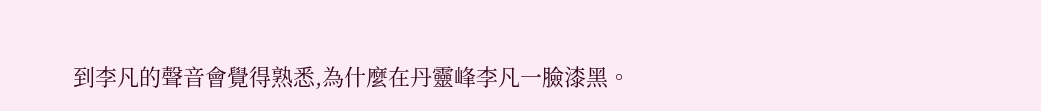到李凡的聲音會覺得熟悉,為什麼在丹靈峰李凡一臉漆黑。